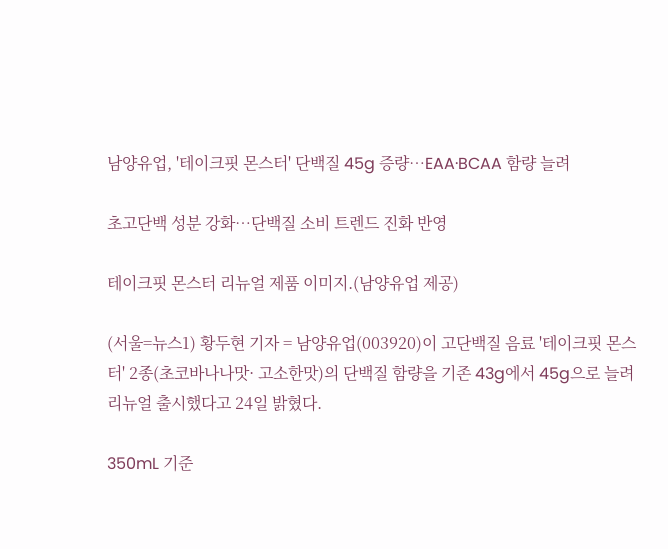남양유업, '테이크핏 몬스터' 단백질 45g 증량…EAA∙BCAA 함량 늘려

초고단백 성분 강화…단백질 소비 트렌드 진화 반영

테이크핏 몬스터 리뉴얼 제품 이미지.(남양유업 제공)

(서울=뉴스1) 황두현 기자 = 남양유업(003920)이 고단백질 음료 '테이크핏 몬스터' 2종(초코바나나맛· 고소한맛)의 단백질 함량을 기존 43g에서 45g으로 늘려 리뉴얼 출시했다고 24일 밝혔다.

350mL 기준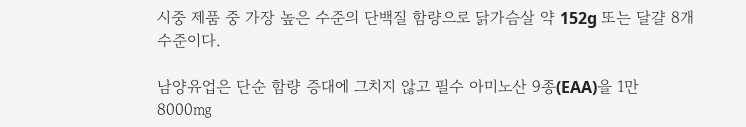시중 제품 중 가장 높은 수준의 단백질 함량으로 닭가슴살 약 152g 또는 달걀 8개 수준이다.

남양유업은 단순 함량 증대에 그치지 않고 필수 아미노산 9종(EAA)을 1만 8000㎎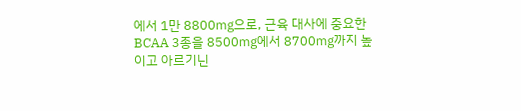에서 1만 8800㎎으로, 근육 대사에 중요한 BCAA 3종을 8500㎎에서 8700㎎까지 높이고 아르기닌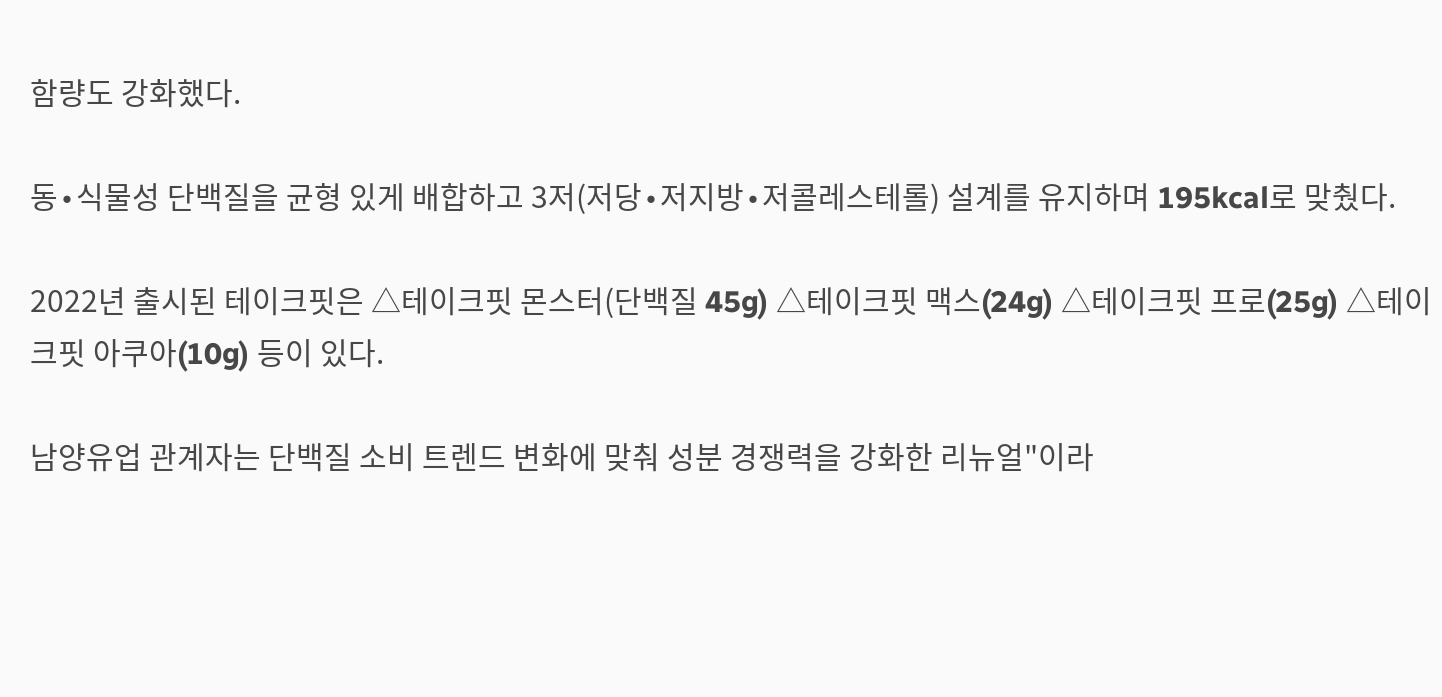함량도 강화했다.

동∙식물성 단백질을 균형 있게 배합하고 3저(저당∙저지방∙저콜레스테롤) 설계를 유지하며 195kcal로 맞췄다.

2022년 출시된 테이크핏은 △테이크핏 몬스터(단백질 45g) △테이크핏 맥스(24g) △테이크핏 프로(25g) △테이크핏 아쿠아(10g) 등이 있다.

남양유업 관계자는 단백질 소비 트렌드 변화에 맞춰 성분 경쟁력을 강화한 리뉴얼"이라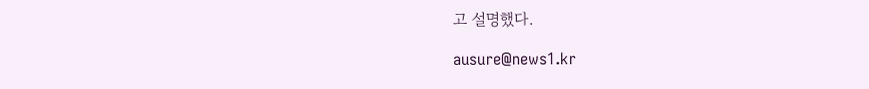고 설명했다.

ausure@news1.kr